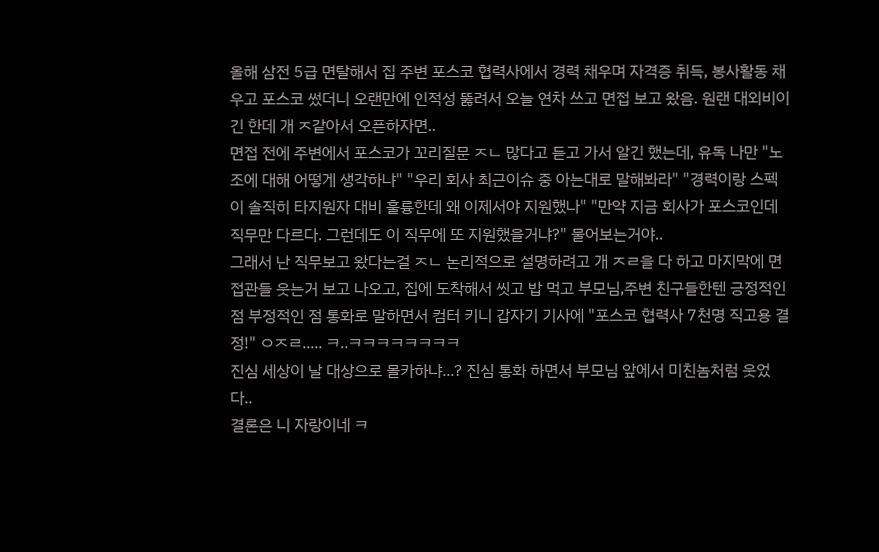올해 삼전 5급 면탈해서 집 주변 포스코 협력사에서 경력 채우며 자격증 취득, 봉사활동 채우고 포스코 썼더니 오랜만에 인적성 뚫려서 오늘 연차 쓰고 면접 보고 왔음. 원랜 대외비이긴 한데 개 ㅈ같아서 오픈하자면..
면접 전에 주변에서 포스코가 꼬리질문 ㅈㄴ 많다고 듣고 가서 알긴 했는데, 유독 나만 "노조에 대해 어떻게 생각하냐" "우리 회사 최근이슈 중 아는대로 말해봐라" "경력이랑 스펙이 솔직히 타지원자 대비 훌륭한데 왜 이제서야 지원했나" "만약 지금 회사가 포스코인데 직무만 다르다. 그런데도 이 직무에 또 지원했을거냐?" 물어보는거야..
그래서 난 직무보고 왔다는걸 ㅈㄴ 논리적으로 설명하려고 개 ㅈㄹ을 다 하고 마지막에 면접관들 웃는거 보고 나오고, 집에 도착해서 씻고 밥 먹고 부모님,주변 친구들한텐 긍정적인 점 부정적인 점 통화로 말하면서 컴터 키니 갑자기 기사에 "포스코 협력사 7천명 직고용 결정!" ㅇㅈㄹ..... ㅋ..ㅋㅋㅋㅋㅋㅋㅋㅋ
진심 세상이 날 대상으로 몰카하냐...? 진심 통화 하면서 부모님 앞에서 미친놈처럼 웃었다..
결론은 니 자랑이네 ㅋ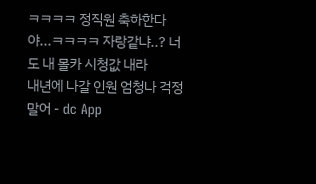ㅋㅋㅋㅋ 정직원 축하한다
야...ㅋㅋㅋㅋ 자랑같냐..? 너도 내 몰카 시청값 내라
내년에 나갈 인원 엄청나 걱정말어 - dc App